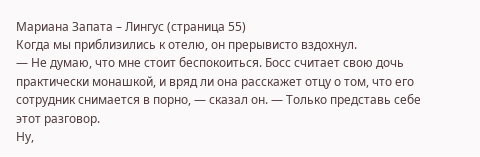Мариана Запата – Лингус (страница 55)
Когда мы приблизились к отелю, он прерывисто вздохнул.
— Не думаю, что мне стоит беспокоиться. Босс считает свою дочь практически монашкой, и вряд ли она расскажет отцу о том, что его сотрудник снимается в порно, — сказал он. — Только представь себе этот разговор.
Ну,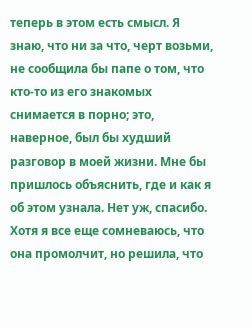теперь в этом есть смысл. Я знаю, что ни за что, черт возьми, не сообщила бы папе о том, что кто-то из его знакомых снимается в порно; это, наверное, был бы худший разговор в моей жизни. Мне бы пришлось объяснить, где и как я об этом узнала. Нет уж, спасибо. Хотя я все еще сомневаюсь, что она промолчит, но решила, что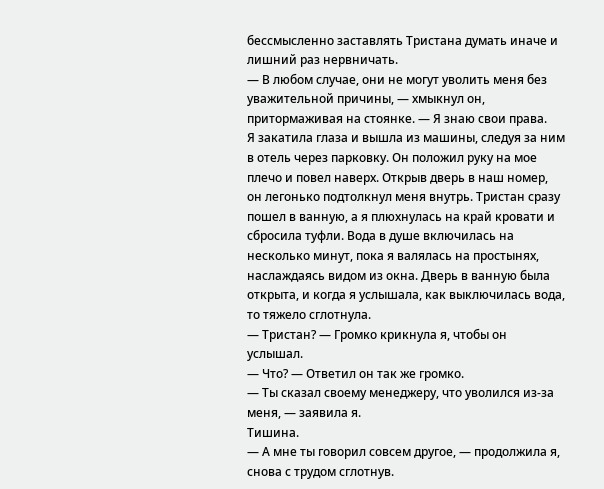бессмысленно заставлять Тристана думать иначе и лишний раз нервничать.
— В любом случае, они не могут уволить меня без уважительной причины, — хмыкнул он, притормаживая на стоянке. — Я знаю свои права.
Я закатила глаза и вышла из машины, следуя за ним в отель через парковку. Он положил руку на мое плечо и повел наверх. Открыв дверь в наш номер, он легонько подтолкнул меня внутрь. Тристан сразу пошел в ванную, а я плюхнулась на край кровати и сбросила туфли. Вода в душе включилась на несколько минут, пока я валялась на простынях, наслаждаясь видом из окна. Дверь в ванную была открыта, и когда я услышала, как выключилась вода, то тяжело сглотнула.
— Тристан? — Громко крикнула я, чтобы он услышал.
— Что? — Ответил он так же громко.
— Ты сказал своему менеджеру, что уволился из-за меня, — заявила я.
Тишина.
— А мне ты говорил совсем другое, — продолжила я, снова с трудом сглотнув.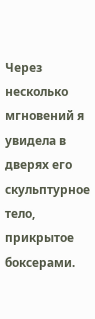Через несколько мгновений я увидела в дверях его скульптурное тело, прикрытое боксерами.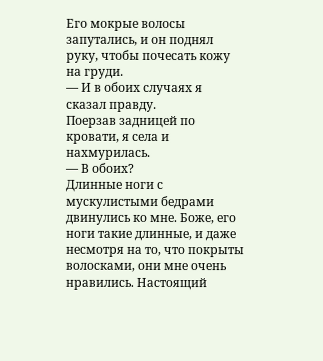Его мокрые волосы запутались, и он поднял руку, чтобы почесать кожу на груди.
— И в обоих случаях я сказал правду.
Поерзав задницей по кровати, я села и нахмурилась.
— В обоих?
Длинные ноги с мускулистыми бедрами двинулись ко мне. Боже, его ноги такие длинные, и даже несмотря на то, что покрыты волосками, они мне очень нравились. Настоящий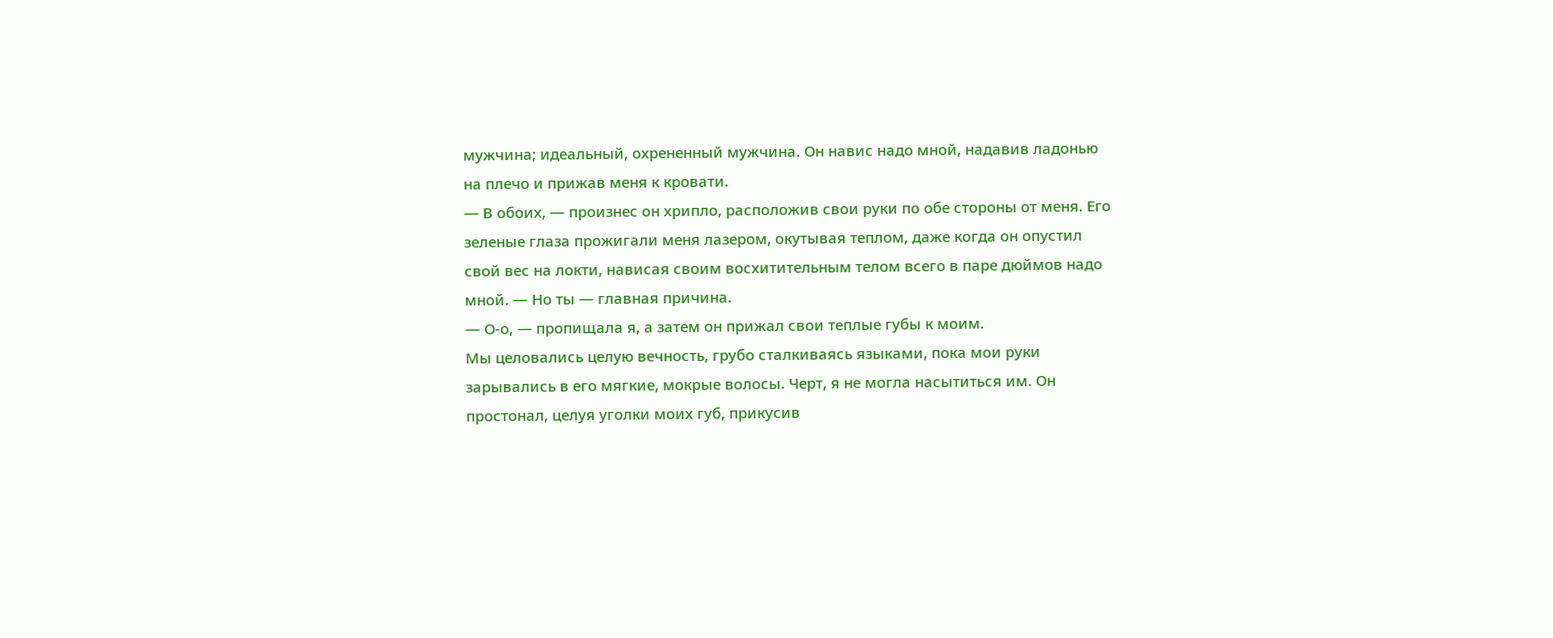мужчина; идеальный, охрененный мужчина. Он навис надо мной, надавив ладонью на плечо и прижав меня к кровати.
— В обоих, — произнес он хрипло, расположив свои руки по обе стороны от меня. Его зеленые глаза прожигали меня лазером, окутывая теплом, даже когда он опустил свой вес на локти, нависая своим восхитительным телом всего в паре дюймов надо мной. — Но ты — главная причина.
— О-о, — пропищала я, а затем он прижал свои теплые губы к моим.
Мы целовались целую вечность, грубо сталкиваясь языками, пока мои руки зарывались в его мягкие, мокрые волосы. Черт, я не могла насытиться им. Он простонал, целуя уголки моих губ, прикусив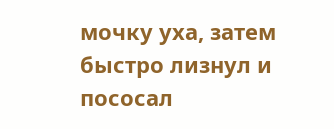мочку уха, затем быстро лизнул и пососал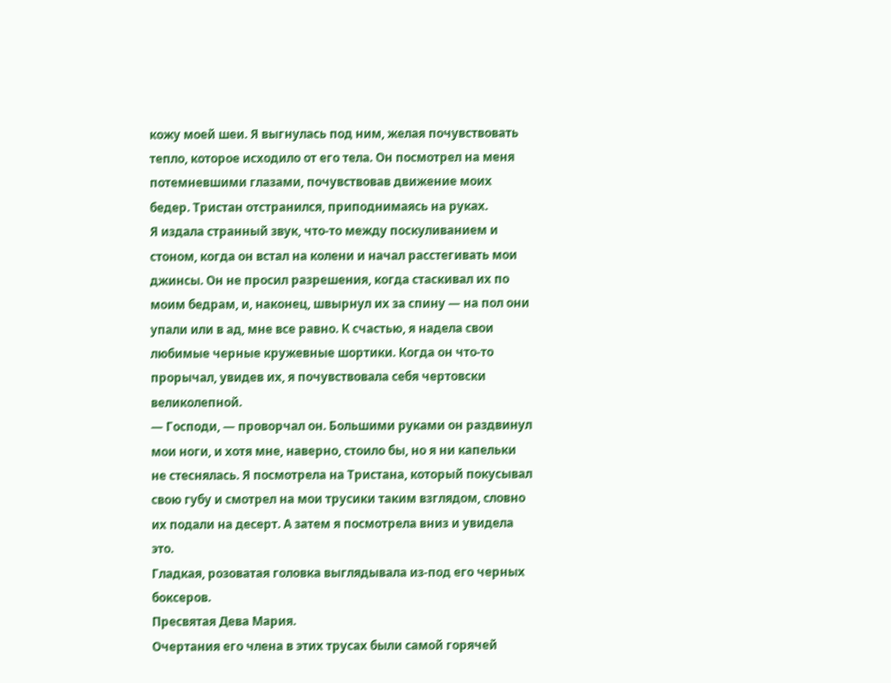кожу моей шеи. Я выгнулась под ним, желая почувствовать тепло, которое исходило от его тела. Он посмотрел на меня потемневшими глазами, почувствовав движение моих бедер. Тристан отстранился, приподнимаясь на руках.
Я издала странный звук, что-то между поскуливанием и стоном, когда он встал на колени и начал расстегивать мои джинсы. Он не просил разрешения, когда стаскивал их по моим бедрам, и, наконец, швырнул их за спину — на пол они упали или в ад, мне все равно. К счастью, я надела свои любимые черные кружевные шортики. Когда он что-то прорычал, увидев их, я почувствовала себя чертовски великолепной.
— Господи, — проворчал он. Большими руками он раздвинул мои ноги, и хотя мне, наверно, стоило бы, но я ни капельки не стеснялась. Я посмотрела на Тристана, который покусывал свою губу и смотрел на мои трусики таким взглядом, словно их подали на десерт. А затем я посмотрела вниз и увидела это.
Гладкая, розоватая головка выглядывала из-под его черных боксеров.
Пресвятая Дева Мария.
Очертания его члена в этих трусах были самой горячей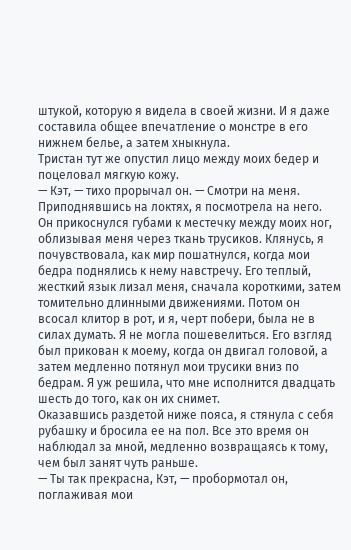штукой, которую я видела в своей жизни. И я даже составила общее впечатление о монстре в его нижнем белье, а затем хныкнула.
Тристан тут же опустил лицо между моих бедер и поцеловал мягкую кожу.
— Кэт, — тихо прорычал он. — Смотри на меня.
Приподнявшись на локтях, я посмотрела на него.
Он прикоснулся губами к местечку между моих ног, облизывая меня через ткань трусиков. Клянусь, я почувствовала, как мир пошатнулся, когда мои бедра поднялись к нему навстречу. Его теплый, жесткий язык лизал меня, сначала короткими, затем томительно длинными движениями. Потом он всосал клитор в рот, и я, черт побери, была не в силах думать. Я не могла пошевелиться. Его взгляд был прикован к моему, когда он двигал головой, а затем медленно потянул мои трусики вниз по бедрам. Я уж решила, что мне исполнится двадцать шесть до того, как он их снимет.
Оказавшись раздетой ниже пояса, я стянула с себя рубашку и бросила ее на пол. Все это время он наблюдал за мной, медленно возвращаясь к тому, чем был занят чуть раньше.
— Ты так прекрасна, Кэт, — пробормотал он, поглаживая мои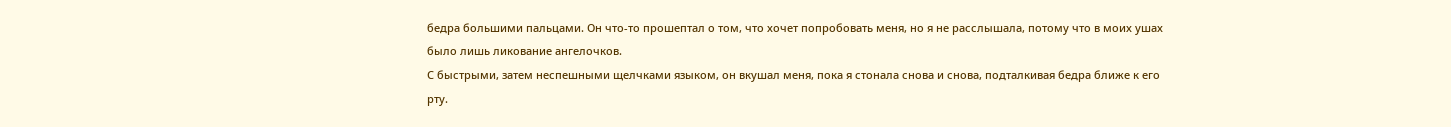бедра большими пальцами. Он что-то прошептал о том, что хочет попробовать меня, но я не расслышала, потому что в моих ушах было лишь ликование ангелочков.
С быстрыми, затем неспешными щелчками языком, он вкушал меня, пока я стонала снова и снова, подталкивая бедра ближе к его рту.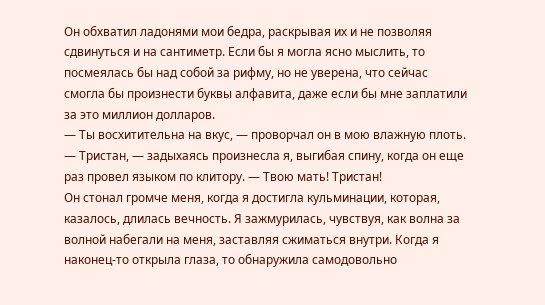Он обхватил ладонями мои бедра, раскрывая их и не позволяя сдвинуться и на сантиметр. Если бы я могла ясно мыслить, то посмеялась бы над собой за рифму, но не уверена, что сейчас смогла бы произнести буквы алфавита, даже если бы мне заплатили за это миллион долларов.
— Ты восхитительна на вкус, — проворчал он в мою влажную плоть.
— Тристан, — задыхаясь произнесла я, выгибая спину, когда он еще раз провел языком по клитору. — Твою мать! Тристан!
Он стонал громче меня, когда я достигла кульминации, которая, казалось, длилась вечность. Я зажмурилась, чувствуя, как волна за волной набегали на меня, заставляя сжиматься внутри. Когда я наконец-то открыла глаза, то обнаружила самодовольно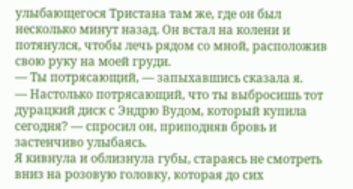улыбающегося Тристана там же, где он был несколько минут назад. Он встал на колени и потянулся, чтобы лечь рядом со мной, расположив свою руку на моей груди.
— Ты потрясающий, — запыхавшись сказала я.
— Настолько потрясающий, что ты выбросишь тот дурацкий диск с Эндрю Вудом, который купила сегодня? — спросил он, приподняв бровь и застенчиво улыбаясь.
Я кивнула и облизнула губы, стараясь не смотреть вниз на розовую головку, которая до сих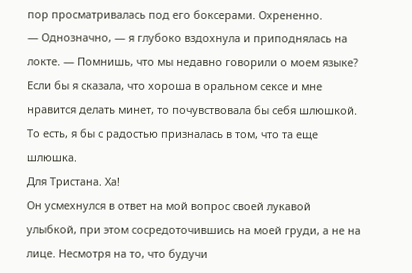пор просматривалась под его боксерами. Охрененно.
— Однозначно, — я глубоко вздохнула и приподнялась на локте. — Помнишь, что мы недавно говорили о моем языке?
Если бы я сказала, что хороша в оральном сексе и мне нравится делать минет, то почувствовала бы себя шлюшкой.
То есть, я бы с радостью призналась в том, что та еще шлюшка.
Для Тристана. Ха!
Он усмехнулся в ответ на мой вопрос своей лукавой улыбкой, при этом сосредоточившись на моей груди, а не на лице. Несмотря на то, что будучи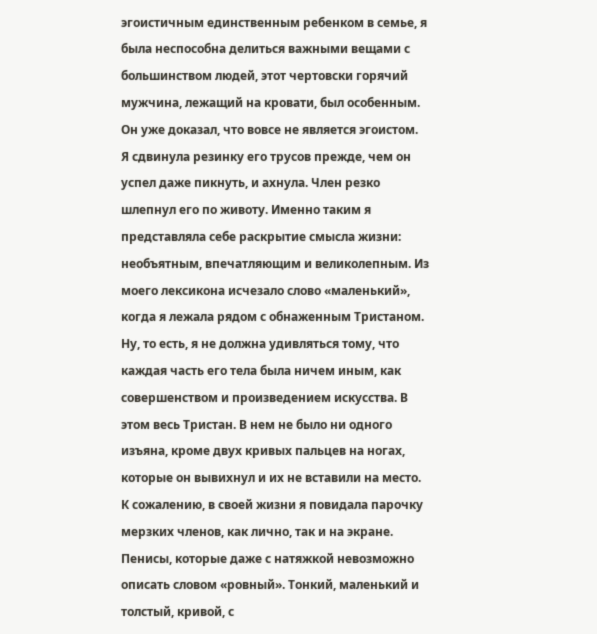эгоистичным единственным ребенком в семье, я была неспособна делиться важными вещами с большинством людей, этот чертовски горячий мужчина, лежащий на кровати, был особенным. Он уже доказал, что вовсе не является эгоистом.
Я сдвинула резинку его трусов прежде, чем он успел даже пикнуть, и ахнула. Член резко шлепнул его по животу. Именно таким я представляла себе раскрытие смысла жизни: необъятным, впечатляющим и великолепным. Из моего лексикона исчезало слово «маленький», когда я лежала рядом с обнаженным Тристаном. Ну, то есть, я не должна удивляться тому, что каждая часть его тела была ничем иным, как совершенством и произведением искусства. В этом весь Тристан. В нем не было ни одного изъяна, кроме двух кривых пальцев на ногах, которые он вывихнул и их не вставили на место.
К сожалению, в своей жизни я повидала парочку мерзких членов, как лично, так и на экране. Пенисы, которые даже с натяжкой невозможно описать словом «ровный». Тонкий, маленький и толстый, кривой, с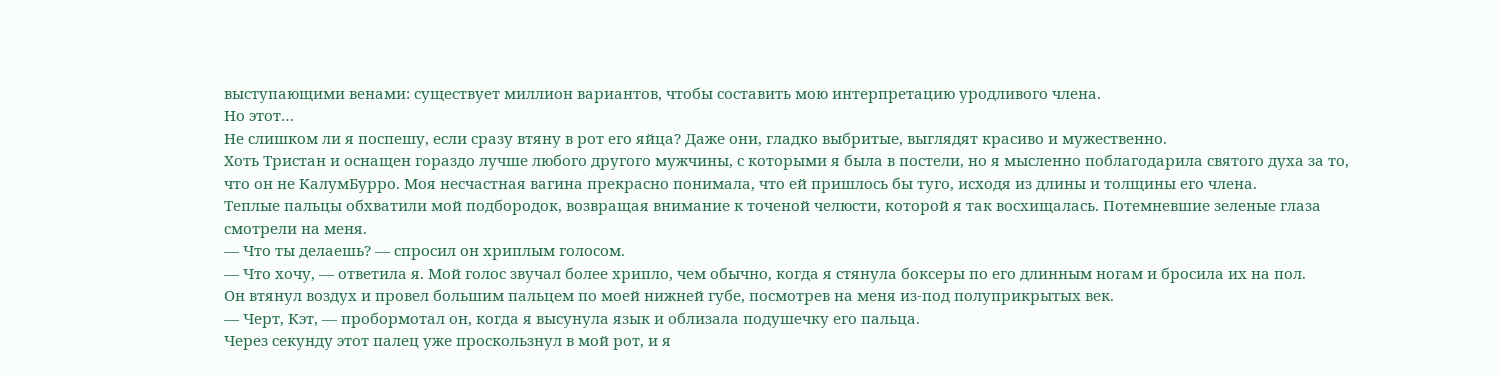выступающими венами: существует миллион вариантов, чтобы составить мою интерпретацию уродливого члена.
Но этот…
Не слишком ли я поспешу, если сразу втяну в рот его яйца? Даже они, гладко выбритые, выглядят красиво и мужественно.
Хоть Тристан и оснащен гораздо лучше любого другого мужчины, с которыми я была в постели, но я мысленно поблагодарила святого духа за то, что он не КалумБурро. Моя несчастная вагина прекрасно понимала, что ей пришлось бы туго, исходя из длины и толщины его члена.
Теплые пальцы обхватили мой подбородок, возвращая внимание к точеной челюсти, которой я так восхищалась. Потемневшие зеленые глаза смотрели на меня.
— Что ты делаешь? — спросил он хриплым голосом.
— Что хочу, — ответила я. Мой голос звучал более хрипло, чем обычно, когда я стянула боксеры по его длинным ногам и бросила их на пол.
Он втянул воздух и провел большим пальцем по моей нижней губе, посмотрев на меня из-под полуприкрытых век.
— Черт, Кэт, — пробормотал он, когда я высунула язык и облизала подушечку его пальца.
Через секунду этот палец уже проскользнул в мой рот, и я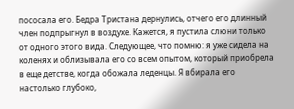пососала его. Бедра Тристана дернулись, отчего его длинный член подпрыгнул в воздухе. Кажется, я пустила слюни только от одного этого вида. Следующее, что помню: я уже сидела на коленях и облизывала его со всем опытом, который приобрела в еще детстве, когда обожала леденцы. Я вбирала его настолько глубоко,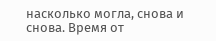насколько могла, снова и снова. Время от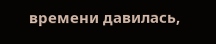времени давилась,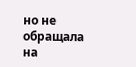но не обращала на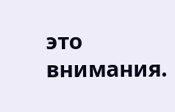это внимания.